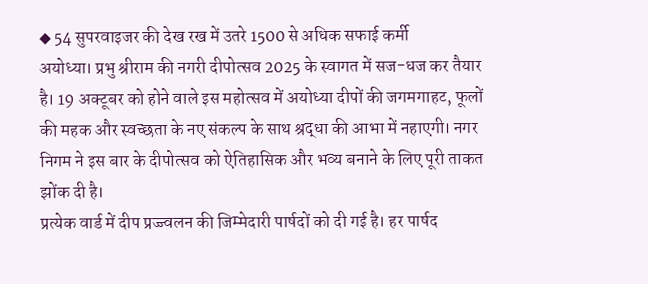◆ 54 सुपरवाइजर की देख रख में उतरे 1500 से अधिक सफाई कर्मी
अयोध्या। प्रभु श्रीराम की नगरी दीपोत्सव 2025 के स्वागत में सज-धज कर तैयार है। 19 अक्टूबर को होने वाले इस महोत्सव में अयोध्या दीपों की जगमगाहट, फूलों की महक और स्वच्छता के नए संकल्प के साथ श्रद्धा की आभा में नहाएगी। नगर निगम ने इस बार के दीपोत्सव को ऐतिहासिक और भव्य बनाने के लिए पूरी ताकत झोंक दी है।
प्रत्येक वार्ड में दीप प्रज्ज्वलन की जिम्मेदारी पार्षदों को दी गई है। हर पार्षद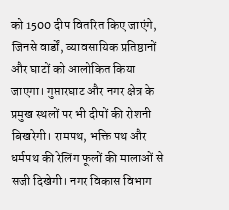को 1500 दीप वितरित किए जाएंगे, जिनसे वार्डों, व्यावसायिक प्रतिष्ठानों और घाटों को आलोकित किया जाएगा। गुप्तारघाट और नगर क्षेत्र के प्रमुख स्थलों पर भी दीपों की रोशनी बिखरेगी। रामपथ, भक्ति पथ और धर्मपथ की रेलिंग फूलों की मालाओं से सजी दिखेगी। नगर विकास विभाग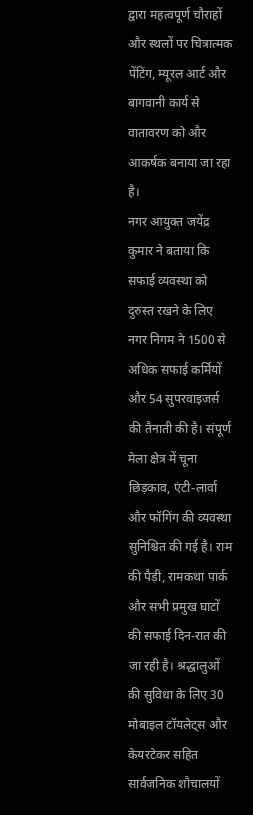द्वारा महत्वपूर्ण चौराहों और स्थलों पर चित्रात्मक पेंटिंग, म्यूरल आर्ट और बागवानी कार्य से वातावरण को और आकर्षक बनाया जा रहा है।
नगर आयुक्त जयेंद्र कुमार ने बताया कि सफाई व्यवस्था को दुरुस्त रखने के लिए नगर निगम ने 1500 से अधिक सफाई कर्मियों और 54 सुपरवाइजर्स की तैनाती की है। संपूर्ण मेला क्षेत्र में चूना छिड़काव, एंटी-लार्वा और फॉगिंग की व्यवस्था सुनिश्चित की गई है। राम की पैड़ी, रामकथा पार्क और सभी प्रमुख घाटों की सफाई दिन-रात की जा रही है। श्रद्धालुओं की सुविधा के लिए 30 मोबाइल टॉयलेट्स और केयरटेकर सहित सार्वजनिक शौचालयों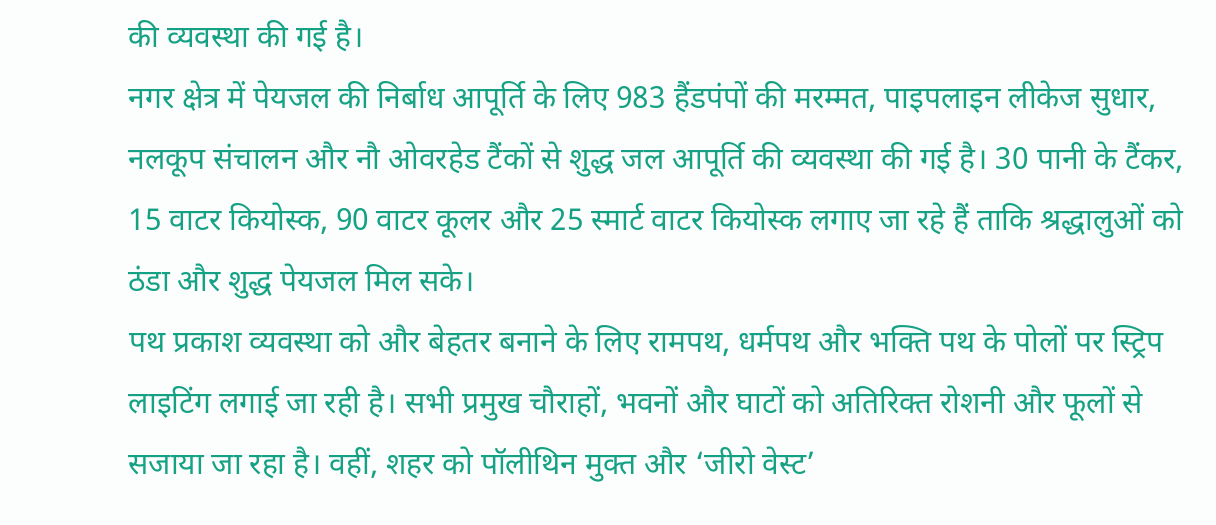की व्यवस्था की गई है।
नगर क्षेत्र में पेयजल की निर्बाध आपूर्ति के लिए 983 हैंडपंपों की मरम्मत, पाइपलाइन लीकेज सुधार, नलकूप संचालन और नौ ओवरहेड टैंकों से शुद्ध जल आपूर्ति की व्यवस्था की गई है। 30 पानी के टैंकर, 15 वाटर कियोस्क, 90 वाटर कूलर और 25 स्मार्ट वाटर कियोस्क लगाए जा रहे हैं ताकि श्रद्धालुओं को ठंडा और शुद्ध पेयजल मिल सके।
पथ प्रकाश व्यवस्था को और बेहतर बनाने के लिए रामपथ, धर्मपथ और भक्ति पथ के पोलों पर स्ट्रिप लाइटिंग लगाई जा रही है। सभी प्रमुख चौराहों, भवनों और घाटों को अतिरिक्त रोशनी और फूलों से सजाया जा रहा है। वहीं, शहर को पॉलीथिन मुक्त और ‘जीरो वेस्ट’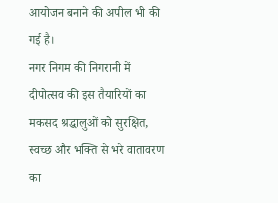आयोजन बनाने की अपील भी की गई है।
नगर निगम की निगरानी में दीपोत्सव की इस तैयारियों का मकसद श्रद्धालुओं को सुरक्षित, स्वच्छ और भक्ति से भरे वातावरण का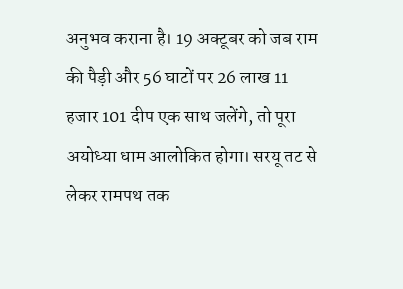अनुभव कराना है। 19 अक्टूबर को जब राम की पैड़ी और 56 घाटों पर 26 लाख 11 हजार 101 दीप एक साथ जलेंगे, तो पूरा अयोध्या धाम आलोकित होगा। सरयू तट से लेकर रामपथ तक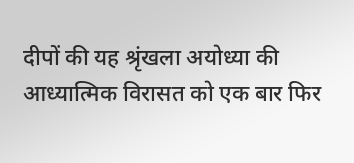दीपों की यह श्रृंखला अयोध्या की आध्यात्मिक विरासत को एक बार फिर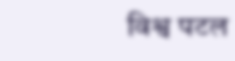विश्व पटल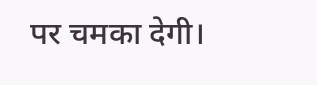पर चमका देगी।